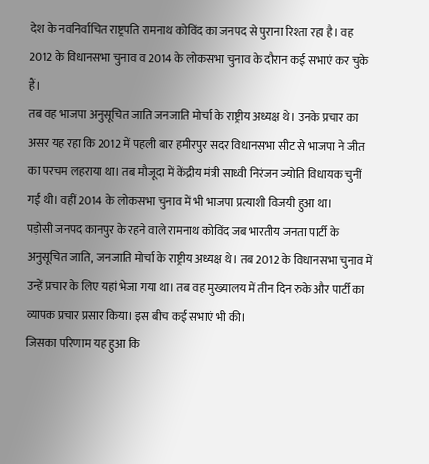देश के नवनिर्वाचित राष्ट्रपति रामनाथ कोविंद का जनपद से पुराना रिश्ता रहा है। वह 2012 के विधानसभा चुनाव व 2014 के लोकसभा चुनाव के दौरान कई सभाएं कर चुके हैं।
तब वह भाजपा अनुसूचित जाति जनजाति मोर्चा के राष्ट्रीय अध्यक्ष थे। उनके प्रचार का असर यह रहा कि 2012 में पहली बार हमीरपुर सदर विधानसभा सीट से भाजपा ने जीत का परचम लहराया था। तब मौजूदा में केंद्रीय मंत्री साध्वी निरंजन ज्योति विधायक चुनीं गईं थी। वहीं 2014 के लोकसभा चुनाव में भी भाजपा प्रत्याशी विजयी हुआ था।
पड़ोसी जनपद कानपुर के रहने वाले रामनाथ कोविंद जब भारतीय जनता पार्टी के अनुसूचित जाति, जनजाति मोर्चा के राष्ट्रीय अध्यक्ष थे। तब 2012 के विधानसभा चुनाव में उन्हें प्रचार के लिए यहां भेजा गया था। तब वह मुख्यालय में तीन दिन रुके और पार्टी का व्यापक प्रचार प्रसार किया। इस बीच कई सभाएं भी की।
जिसका परिणाम यह हुआ कि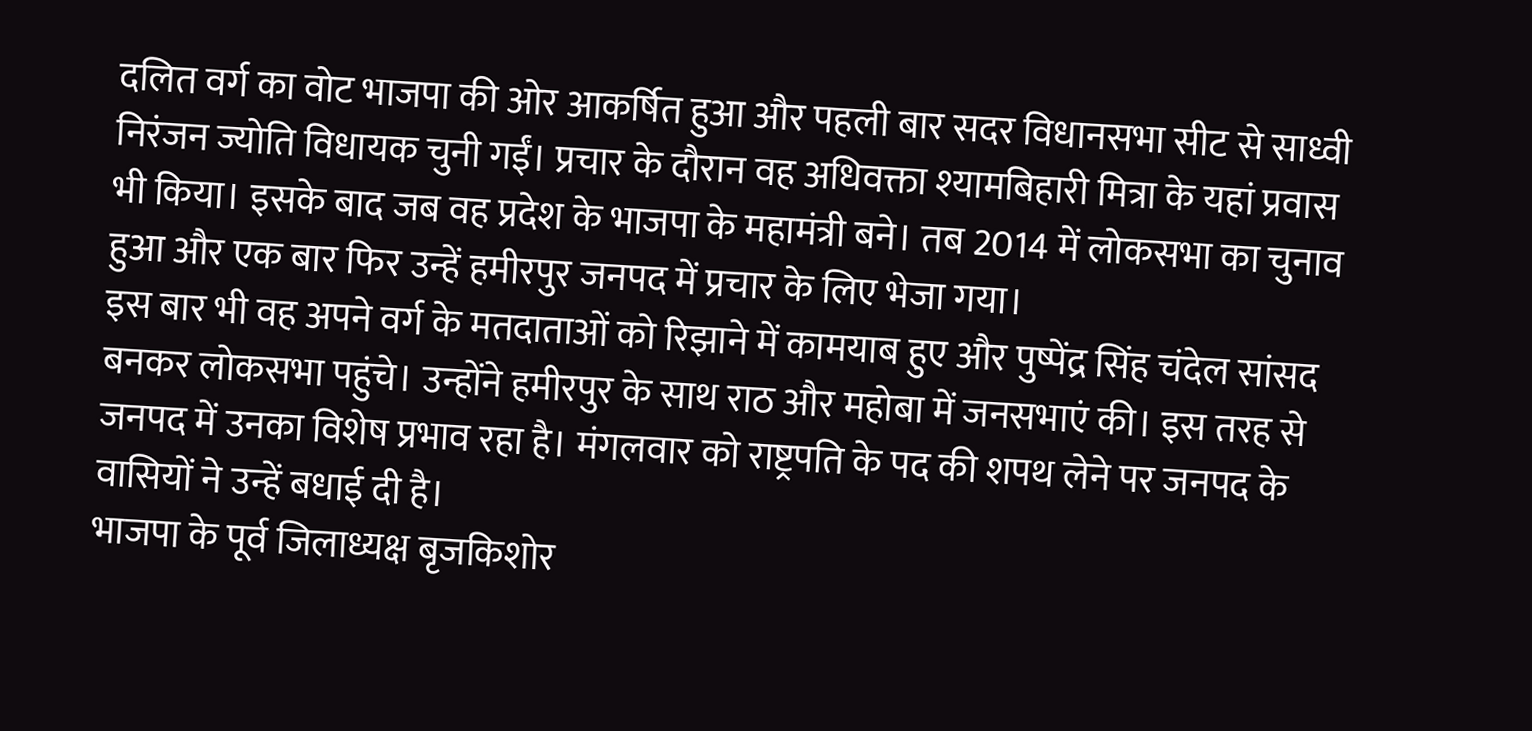दलित वर्ग का वोट भाजपा की ओर आकर्षित हुआ और पहली बार सदर विधानसभा सीट से साध्वी निरंजन ज्योति विधायक चुनी गईं। प्रचार के दौरान वह अधिवक्ता श्यामबिहारी मित्रा के यहां प्रवास भी किया। इसके बाद जब वह प्रदेश के भाजपा के महामंत्री बने। तब 2014 में लोकसभा का चुनाव हुआ और एक बार फिर उन्हें हमीरपुर जनपद में प्रचार के लिए भेजा गया।
इस बार भी वह अपने वर्ग के मतदाताओं को रिझाने में कामयाब हुए और पुष्पेंद्र सिंह चंदेल सांसद बनकर लोकसभा पहुंचे। उन्होंने हमीरपुर के साथ राठ और महोबा में जनसभाएं की। इस तरह से जनपद में उनका विशेष प्रभाव रहा है। मंगलवार को राष्ट्रपति के पद की शपथ लेने पर जनपद के वासियों ने उन्हें बधाई दी है।
भाजपा के पूर्व जिलाध्यक्ष बृजकिशोर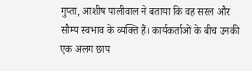गुप्ता, आशीष पालीवाल ने बताया कि वह सरल और सौम्य स्वभाव के व्यक्ति हैं। कार्यकर्ताओं के बीच उनकी एक अलग छाप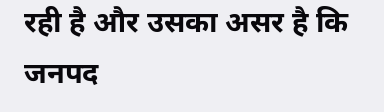रही है और उसका असर है कि जनपद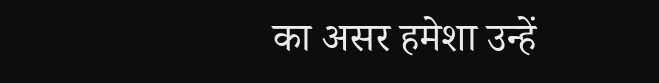का असर हमेशा उन्हें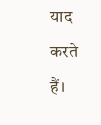याद करते हैं।